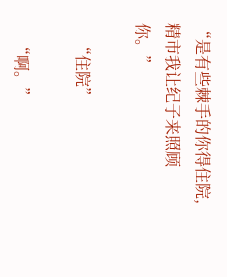“是有些棘手的你得住院,精市我让纪子来照顾你。”

    “住院”

    “啊。”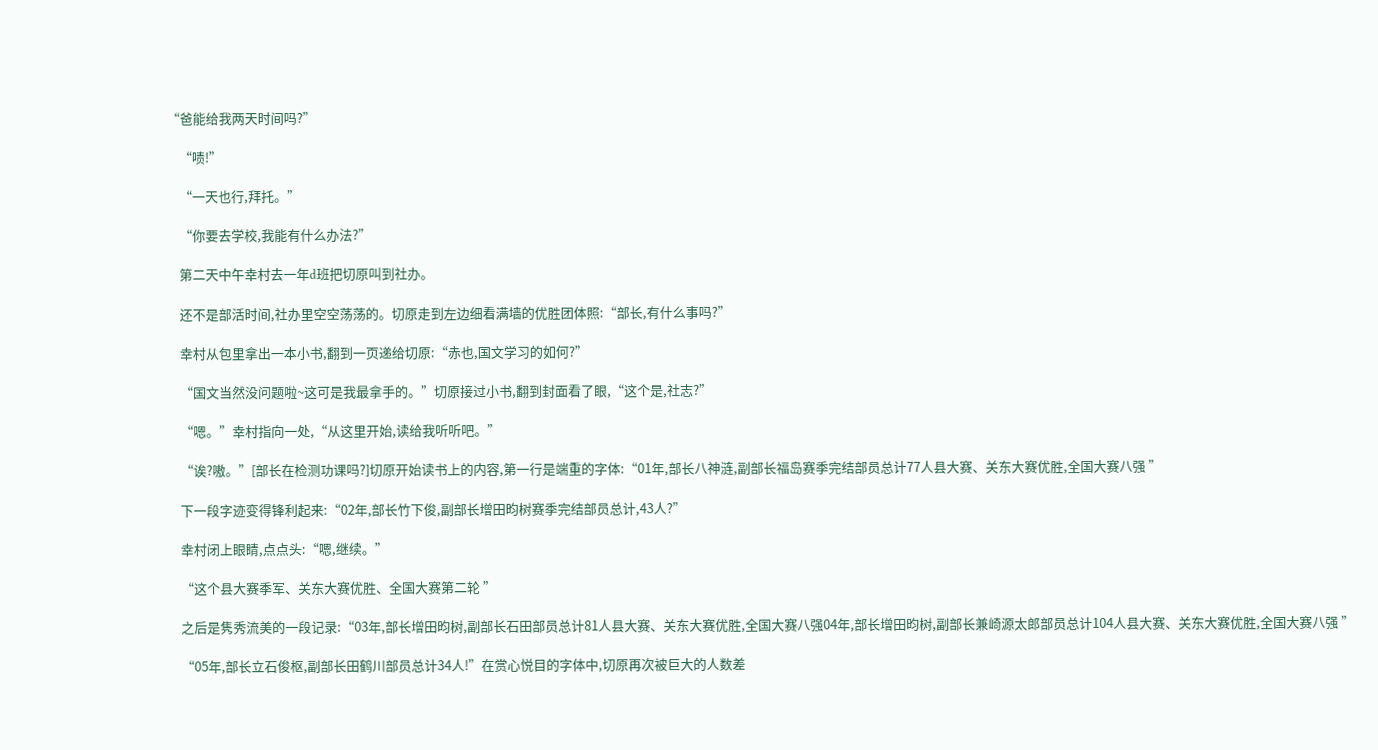“爸能给我两天时间吗?”

    “啧!”

    “一天也行,拜托。”

    “你要去学校,我能有什么办法?”

    第二天中午幸村去一年d班把切原叫到社办。

    还不是部活时间,社办里空空荡荡的。切原走到左边细看满墙的优胜团体照:“部长,有什么事吗?”

    幸村从包里拿出一本小书,翻到一页递给切原:“赤也,国文学习的如何?”

    “国文当然没问题啦~这可是我最拿手的。”切原接过小书,翻到封面看了眼,“这个是,社志?”

    “嗯。”幸村指向一处,“从这里开始,读给我听听吧。”

    “诶?嗷。”[部长在检测功课吗?]切原开始读书上的内容,第一行是端重的字体:“01年,部长八神涟,副部长福岛赛季完结部员总计77人县大赛、关东大赛优胜,全国大赛八强 ”

    下一段字迹变得锋利起来:“02年,部长竹下俊,副部长增田昀树赛季完结部员总计,43人?”

    幸村闭上眼睛,点点头:“嗯,继续。”

    “这个县大赛季军、关东大赛优胜、全国大赛第二轮 ”

    之后是隽秀流美的一段记录:“03年,部长增田昀树,副部长石田部员总计81人县大赛、关东大赛优胜,全国大赛八强04年,部长增田昀树,副部长兼崎源太郎部员总计104人县大赛、关东大赛优胜,全国大赛八强 ”

    “05年,部长立石俊枢,副部长田鹤川部员总计34人!”在赏心悦目的字体中,切原再次被巨大的人数差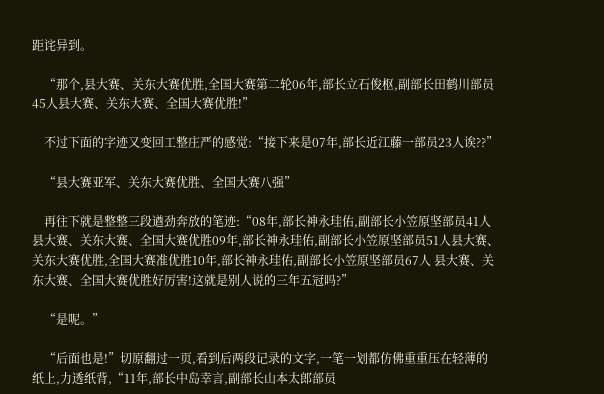距诧异到。

    “那个,县大赛、关东大赛优胜,全国大赛第二轮06年,部长立石俊枢,副部长田鹤川部员45人县大赛、关东大赛、全国大赛优胜!”

    不过下面的字迹又变回工整庄严的感觉:“接下来是07年,部长近江藤一部员23人诶??”

    “县大赛亚军、关东大赛优胜、全国大赛八强”

    再往下就是整整三段遒劲奔放的笔迹:“08年,部长神永珪佑,副部长小笠原坚部员41人县大赛、关东大赛、全国大赛优胜09年,部长神永珪佑,副部长小笠原坚部员51人县大赛、关东大赛优胜,全国大赛准优胜10年,部长神永珪佑,副部长小笠原坚部员67人 县大赛、关东大赛、全国大赛优胜好厉害!这就是别人说的三年五冠吗?”

    “是呢。”

    “后面也是!”切原翻过一页,看到后两段记录的文字,一笔一划都仿佛重重压在轻薄的纸上,力透纸背,“11年,部长中岛幸言,副部长山本太郎部员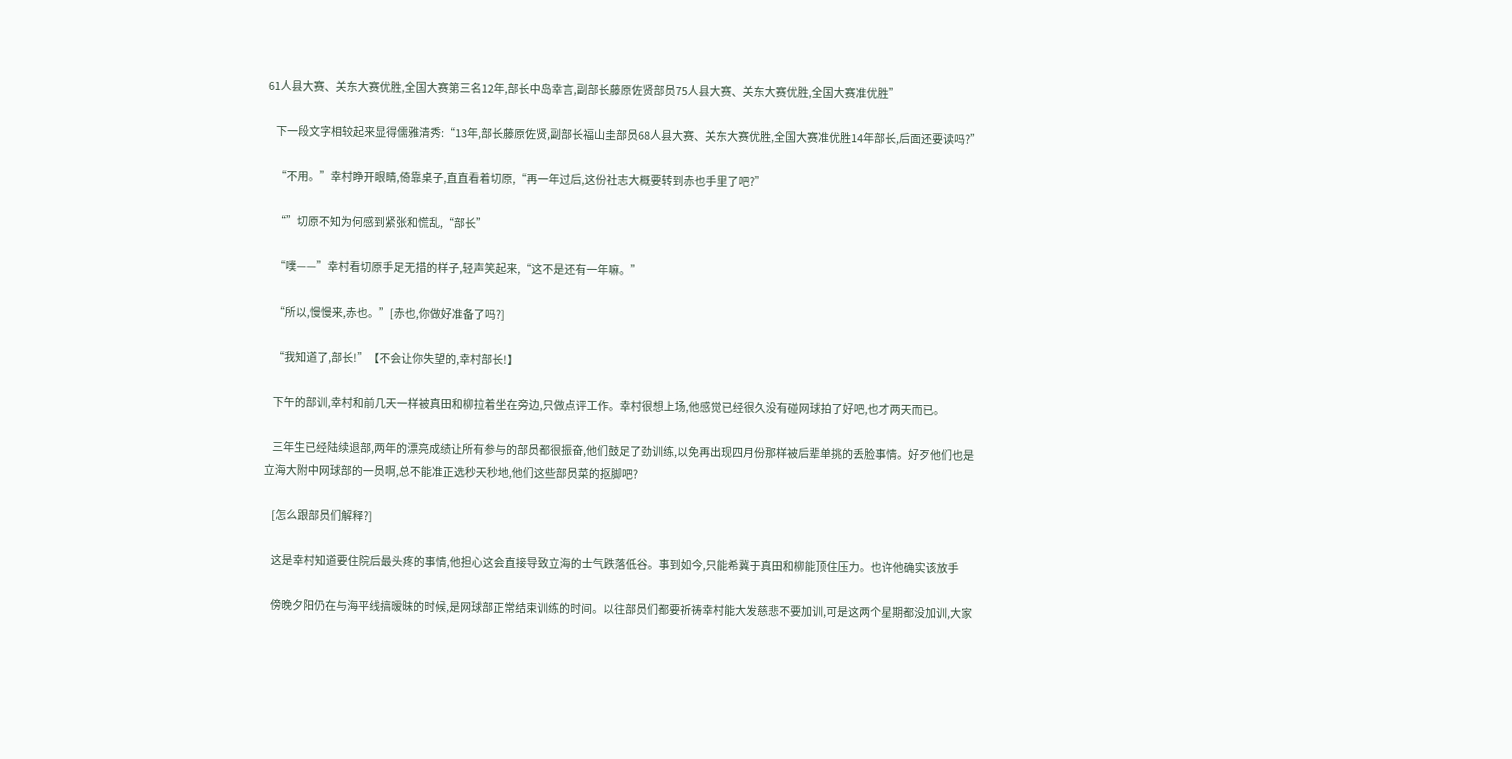61人县大赛、关东大赛优胜,全国大赛第三名12年,部长中岛幸言,副部长藤原佐贤部员75人县大赛、关东大赛优胜,全国大赛准优胜”

    下一段文字相较起来显得儒雅清秀:“13年,部长藤原佐贤,副部长福山圭部员68人县大赛、关东大赛优胜,全国大赛准优胜14年部长,后面还要读吗?”

    “不用。”幸村睁开眼睛,倚靠桌子,直直看着切原,“再一年过后,这份社志大概要转到赤也手里了吧?”

    “”切原不知为何感到紧张和慌乱,“部长”

    “噗——”幸村看切原手足无措的样子,轻声笑起来,“这不是还有一年嘛。”

    “所以,慢慢来,赤也。”[赤也,你做好准备了吗?]

    “我知道了,部长!”【不会让你失望的,幸村部长!】

    下午的部训,幸村和前几天一样被真田和柳拉着坐在旁边,只做点评工作。幸村很想上场,他感觉已经很久没有碰网球拍了好吧,也才两天而已。

    三年生已经陆续退部,两年的漂亮成绩让所有参与的部员都很振奋,他们鼓足了劲训练,以免再出现四月份那样被后辈单挑的丢脸事情。好歹他们也是立海大附中网球部的一员啊,总不能准正选秒天秒地,他们这些部员菜的抠脚吧?

    [怎么跟部员们解释?]

    这是幸村知道要住院后最头疼的事情,他担心这会直接导致立海的士气跌落低谷。事到如今,只能希冀于真田和柳能顶住压力。也许他确实该放手

    傍晚夕阳仍在与海平线搞暧昧的时候,是网球部正常结束训练的时间。以往部员们都要祈祷幸村能大发慈悲不要加训,可是这两个星期都没加训,大家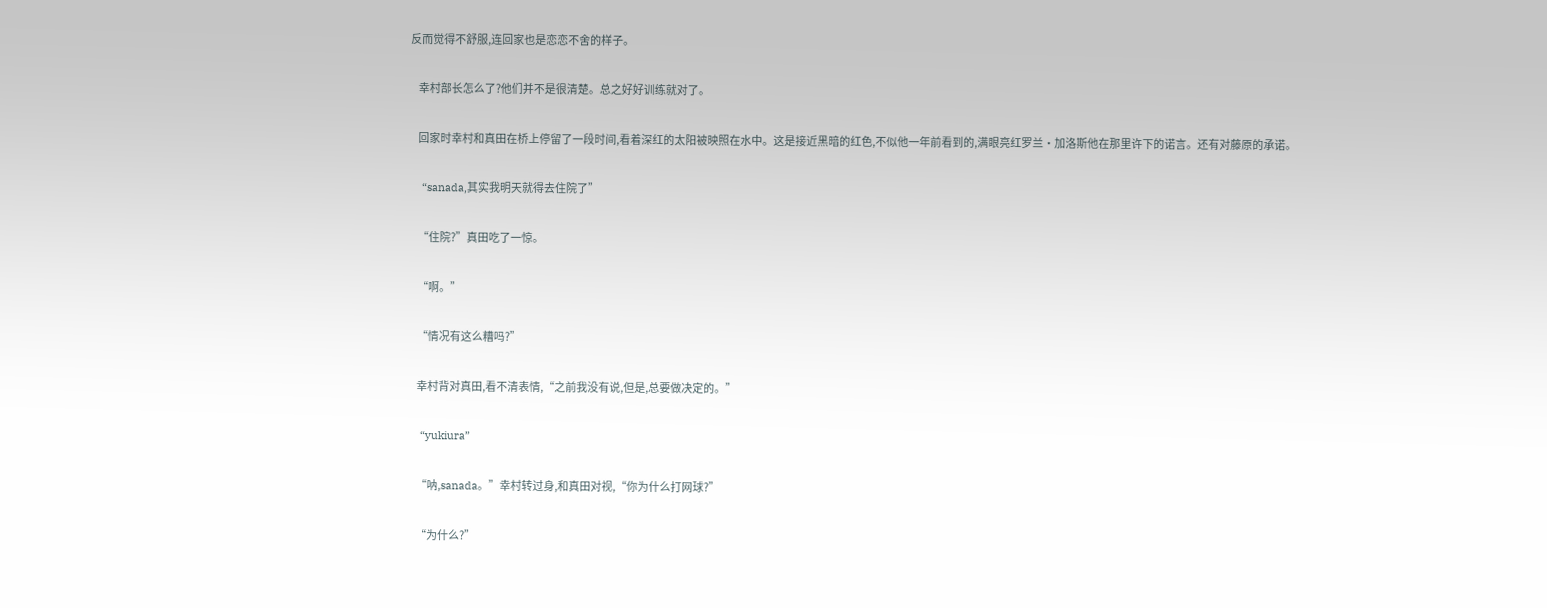反而觉得不舒服,连回家也是恋恋不舍的样子。

    幸村部长怎么了?他们并不是很清楚。总之好好训练就对了。

    回家时幸村和真田在桥上停留了一段时间,看着深红的太阳被映照在水中。这是接近黑暗的红色,不似他一年前看到的,满眼亮红罗兰·加洛斯他在那里许下的诺言。还有对藤原的承诺。

    “sanada,其实我明天就得去住院了”

    “住院?”真田吃了一惊。

    “啊。”

    “情况有这么糟吗?”

    幸村背对真田,看不清表情,“之前我没有说,但是,总要做决定的。”

    “yukiura”

    “呐,sanada。”幸村转过身,和真田对视,“你为什么打网球?”

    “为什么?”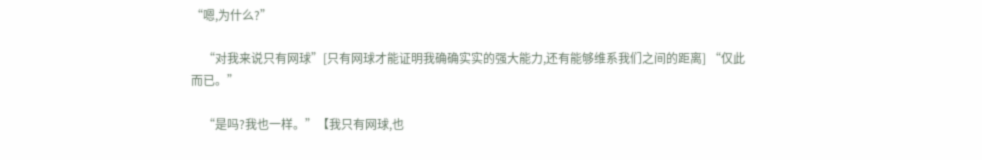“嗯,为什么?”

    “对我来说只有网球”[只有网球才能证明我确确实实的强大能力,还有能够维系我们之间的距离] “仅此而已。”

    “是吗?我也一样。”【我只有网球,也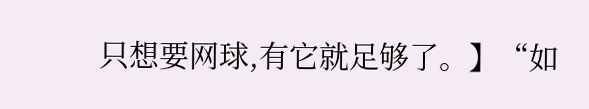只想要网球,有它就足够了。】“如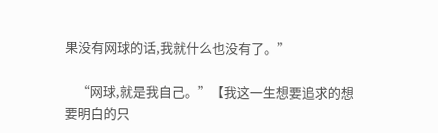果没有网球的话,我就什么也没有了。”

    “网球,就是我自己。”【我这一生想要追求的想要明白的只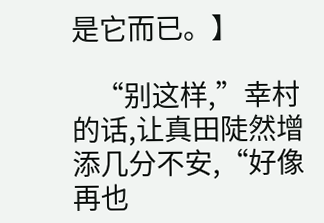是它而已。】

    “别这样,”幸村的话,让真田陡然增添几分不安,“好像再也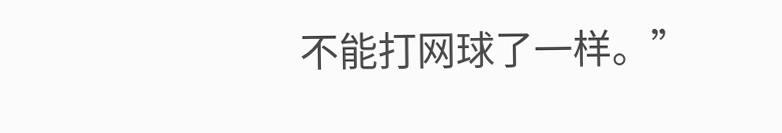不能打网球了一样。”